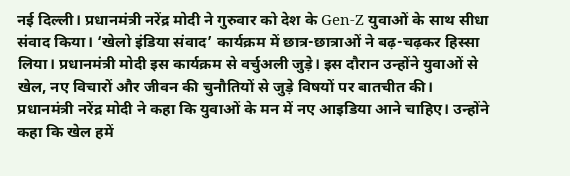नई दिल्ली। प्रधानमंत्री नरेंद्र मोदी ने गुरुवार को देश के Gen-Z युवाओं के साथ सीधा संवाद किया। ‘खेलो इंडिया संवाद’ कार्यक्रम में छात्र-छात्राओं ने बढ़-चढ़कर हिस्सा लिया। प्रधानमंत्री मोदी इस कार्यक्रम से वर्चुअली जुड़े। इस दौरान उन्होंने युवाओं से खेल, नए विचारों और जीवन की चुनौतियों से जुड़े विषयों पर बातचीत की।
प्रधानमंत्री नरेंद्र मोदी ने कहा कि युवाओं के मन में नए आइडिया आने चाहिए। उन्होंने कहा कि खेल हमें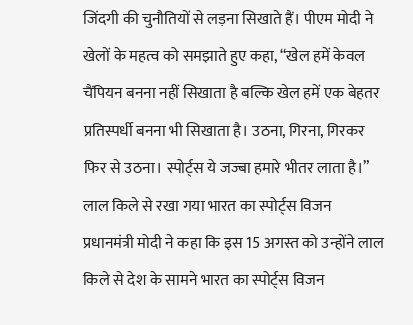जिंदगी की चुनौतियों से लड़ना सिखाते हैं। पीएम मोदी ने खेलों के महत्व को समझाते हुए कहा, “खेल हमें केवल चैंपियन बनना नहीं सिखाता है बल्कि खेल हमें एक बेहतर प्रतिस्पर्धी बनना भी सिखाता है। उठना, गिरना, गिरकर फिर से उठना। स्पोर्ट्स ये जज्बा हमारे भीतर लाता है।”
लाल किले से रखा गया भारत का स्पोर्ट्स विजन
प्रधानमंत्री मोदी ने कहा कि इस 15 अगस्त को उन्होंने लाल किले से देश के सामने भारत का स्पोर्ट्स विजन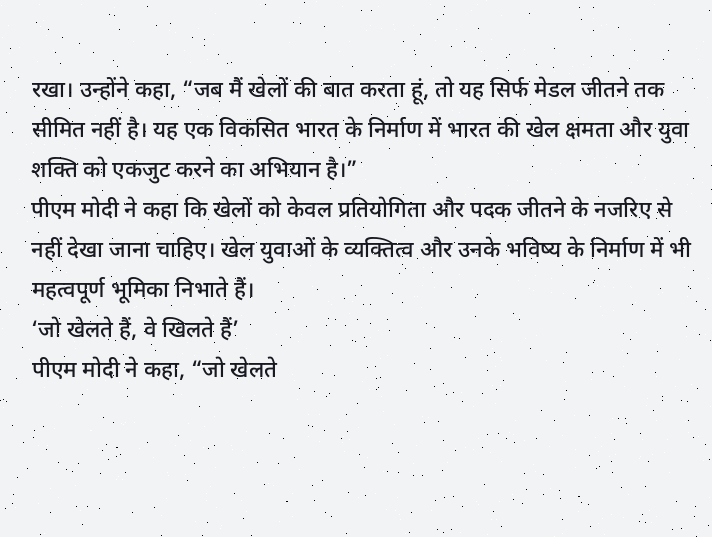रखा। उन्होंने कहा, “जब मैं खेलों की बात करता हूं, तो यह सिर्फ मेडल जीतने तक सीमित नहीं है। यह एक विकसित भारत के निर्माण में भारत की खेल क्षमता और युवा शक्ति को एकजुट करने का अभियान है।”
पीएम मोदी ने कहा कि खेलों को केवल प्रतियोगिता और पदक जीतने के नजरिए से नहीं देखा जाना चाहिए। खेल युवाओं के व्यक्तित्व और उनके भविष्य के निर्माण में भी महत्वपूर्ण भूमिका निभाते हैं।
‘जो खेलते हैं, वे खिलते हैं’
पीएम मोदी ने कहा, “जो खेलते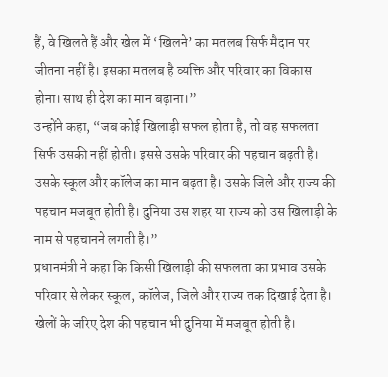हैं, वे खिलते हैं और खेल में ‘खिलने’ का मतलब सिर्फ मैदान पर जीतना नहीं है। इसका मतलब है व्यक्ति और परिवार का विकास होना। साथ ही देश का मान बढ़ाना।”
उन्होंने कहा, “जब कोई खिलाड़ी सफल होता है, तो वह सफलता सिर्फ उसकी नहीं होती। इससे उसके परिवार की पहचान बढ़ती है। उसके स्कूल और कॉलेज का मान बढ़ता है। उसके जिले और राज्य की पहचान मजबूत होती है। दुनिया उस शहर या राज्य को उस खिलाड़ी के नाम से पहचानने लगती है।”
प्रधानमंत्री ने कहा कि किसी खिलाड़ी की सफलता का प्रभाव उसके परिवार से लेकर स्कूल, कॉलेज, जिले और राज्य तक दिखाई देता है। खेलों के जरिए देश की पहचान भी दुनिया में मजबूत होती है।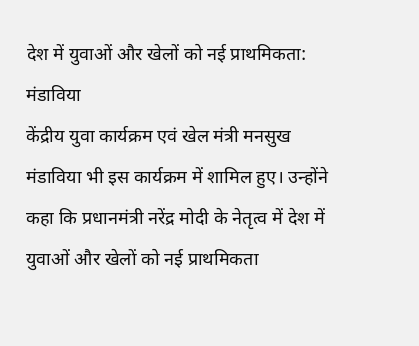देश में युवाओं और खेलों को नई प्राथमिकता: मंडाविया
केंद्रीय युवा कार्यक्रम एवं खेल मंत्री मनसुख मंडाविया भी इस कार्यक्रम में शामिल हुए। उन्होंने कहा कि प्रधानमंत्री नरेंद्र मोदी के नेतृत्व में देश में युवाओं और खेलों को नई प्राथमिकता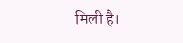मिली है।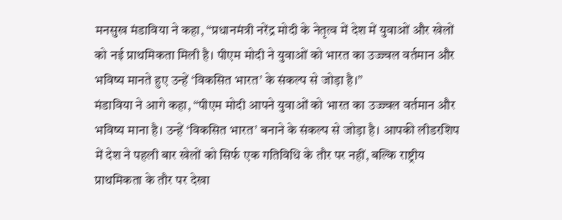मनसुख मंडाविया ने कहा, “प्रधानमंत्री नरेंद्र मोदी के नेतृत्व में देश में युवाओं और खेलों को नई प्राथमिकता मिली है। पीएम मोदी ने युवाओं को भारत का उज्ज्वल वर्तमान और भविष्य मानते हुए उन्हें ‘विकसित भारत’ के संकल्प से जोड़ा है।”
मंडाविया ने आगे कहा, “पीएम मोदी आपने युवाओं को भारत का उज्ज्वल वर्तमान और भविष्य माना है। उन्हें ‘विकसित भारत’ बनाने के संकल्प से जोड़ा है। आपकी लीडरशिप में देश ने पहली बार खेलों को सिर्फ एक गतिविधि के तौर पर नहीं, बल्कि राष्ट्रीय प्राथमिकता के तौर पर देखा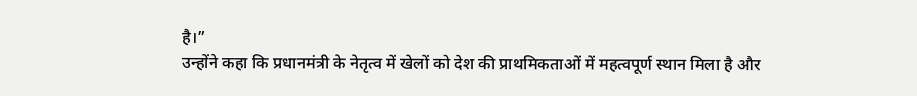है।”
उन्होंने कहा कि प्रधानमंत्री के नेतृत्व में खेलों को देश की प्राथमिकताओं में महत्वपूर्ण स्थान मिला है और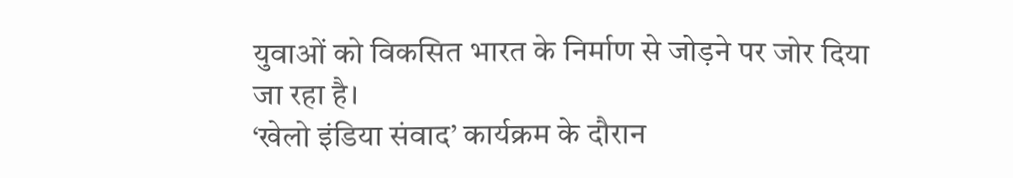युवाओं को विकसित भारत के निर्माण से जोड़ने पर जोर दिया जा रहा है।
‘खेलो इंडिया संवाद’ कार्यक्रम के दौरान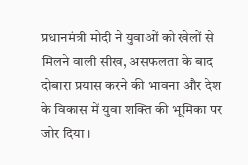प्रधानमंत्री मोदी ने युवाओं को खेलों से मिलने वाली सीख, असफलता के बाद दोबारा प्रयास करने की भावना और देश के विकास में युवा शक्ति की भूमिका पर जोर दिया।